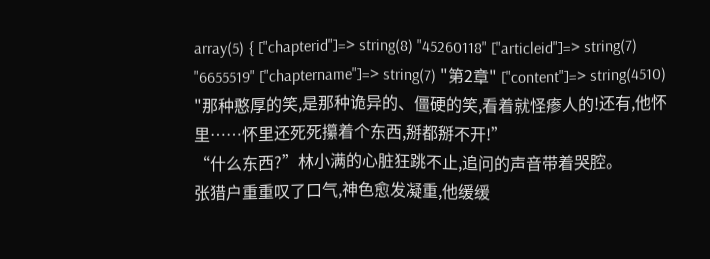array(5) { ["chapterid"]=> string(8) "45260118" ["articleid"]=> string(7) "6655519" ["chaptername"]=> string(7) "第2章" ["content"]=> string(4510) "那种憨厚的笑,是那种诡异的、僵硬的笑,看着就怪瘆人的!还有,他怀里……怀里还死死攥着个东西,掰都掰不开!”
“什么东西?”林小满的心脏狂跳不止,追问的声音带着哭腔。
张猎户重重叹了口气,神色愈发凝重,他缓缓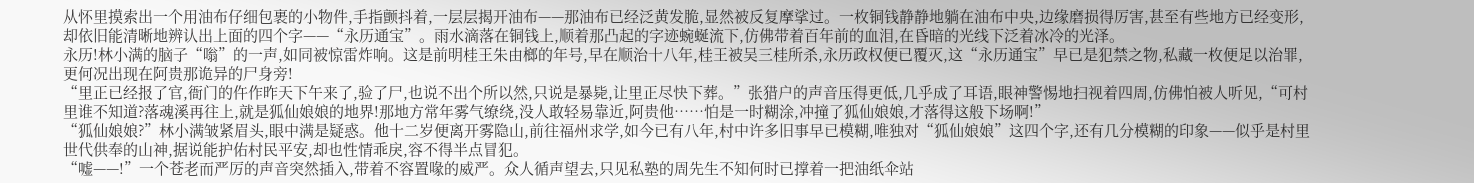从怀里摸索出一个用油布仔细包裹的小物件,手指颤抖着,一层层揭开油布——那油布已经泛黄发脆,显然被反复摩挲过。一枚铜钱静静地躺在油布中央,边缘磨损得厉害,甚至有些地方已经变形,却依旧能清晰地辨认出上面的四个字——“永历通宝”。雨水滴落在铜钱上,顺着那凸起的字迹蜿蜒流下,仿佛带着百年前的血泪,在昏暗的光线下泛着冰冷的光泽。
永历!林小满的脑子“嗡”的一声,如同被惊雷炸响。这是前明桂王朱由榔的年号,早在顺治十八年,桂王被吴三桂所杀,永历政权便已覆灭,这“永历通宝”早已是犯禁之物,私藏一枚便足以治罪,更何况出现在阿贵那诡异的尸身旁!
“里正已经报了官,衙门的仵作昨天下午来了,验了尸,也说不出个所以然,只说是暴毙,让里正尽快下葬。”张猎户的声音压得更低,几乎成了耳语,眼神警惕地扫视着四周,仿佛怕被人听见,“可村里谁不知道?落魂溪再往上,就是狐仙娘娘的地界!那地方常年雾气缭绕,没人敢轻易靠近,阿贵他……怕是一时糊涂,冲撞了狐仙娘娘,才落得这般下场啊!”
“狐仙娘娘?”林小满皱紧眉头,眼中满是疑惑。他十二岁便离开雾隐山,前往福州求学,如今已有八年,村中许多旧事早已模糊,唯独对“狐仙娘娘”这四个字,还有几分模糊的印象——似乎是村里世代供奉的山神,据说能护佑村民平安,却也性情乖戾,容不得半点冒犯。
“嘘——!”一个苍老而严厉的声音突然插入,带着不容置喙的威严。众人循声望去,只见私塾的周先生不知何时已撑着一把油纸伞站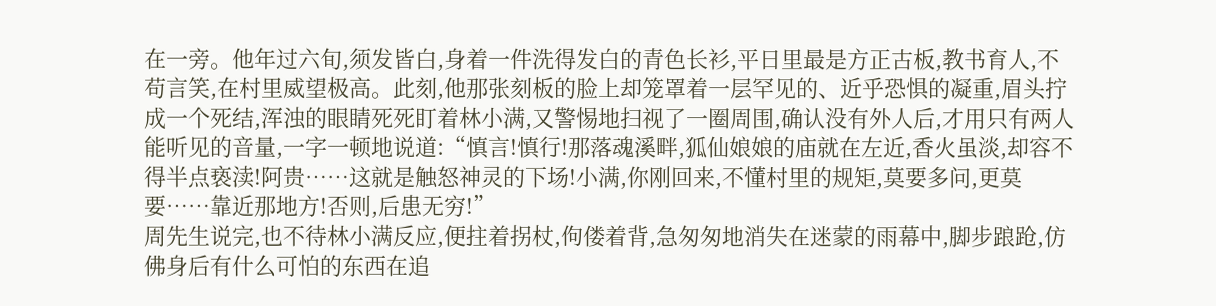在一旁。他年过六旬,须发皆白,身着一件洗得发白的青色长衫,平日里最是方正古板,教书育人,不苟言笑,在村里威望极高。此刻,他那张刻板的脸上却笼罩着一层罕见的、近乎恐惧的凝重,眉头拧成一个死结,浑浊的眼睛死死盯着林小满,又警惕地扫视了一圈周围,确认没有外人后,才用只有两人能听见的音量,一字一顿地说道:“慎言!慎行!那落魂溪畔,狐仙娘娘的庙就在左近,香火虽淡,却容不得半点亵渎!阿贵……这就是触怒神灵的下场!小满,你刚回来,不懂村里的规矩,莫要多问,更莫要……靠近那地方!否则,后患无穷!”
周先生说完,也不待林小满反应,便拄着拐杖,佝偻着背,急匆匆地消失在迷蒙的雨幕中,脚步踉跄,仿佛身后有什么可怕的东西在追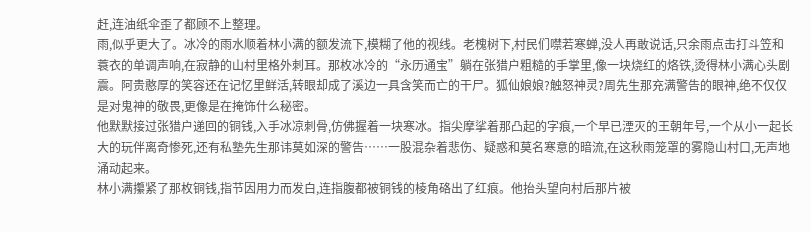赶,连油纸伞歪了都顾不上整理。
雨,似乎更大了。冰冷的雨水顺着林小满的额发流下,模糊了他的视线。老槐树下,村民们噤若寒蝉,没人再敢说话,只余雨点击打斗笠和蓑衣的单调声响,在寂静的山村里格外刺耳。那枚冰冷的“永历通宝”躺在张猎户粗糙的手掌里,像一块烧红的烙铁,烫得林小满心头剧震。阿贵憨厚的笑容还在记忆里鲜活,转眼却成了溪边一具含笑而亡的干尸。狐仙娘娘?触怒神灵?周先生那充满警告的眼神,绝不仅仅是对鬼神的敬畏,更像是在掩饰什么秘密。
他默默接过张猎户递回的铜钱,入手冰凉刺骨,仿佛握着一块寒冰。指尖摩挲着那凸起的字痕,一个早已湮灭的王朝年号,一个从小一起长大的玩伴离奇惨死,还有私塾先生那讳莫如深的警告……一股混杂着悲伤、疑惑和莫名寒意的暗流,在这秋雨笼罩的雾隐山村口,无声地涌动起来。
林小满攥紧了那枚铜钱,指节因用力而发白,连指腹都被铜钱的棱角硌出了红痕。他抬头望向村后那片被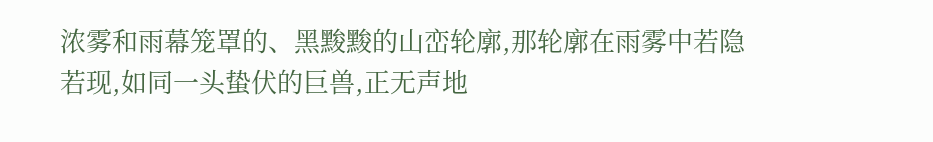浓雾和雨幕笼罩的、黑黢黢的山峦轮廓,那轮廓在雨雾中若隐若现,如同一头蛰伏的巨兽,正无声地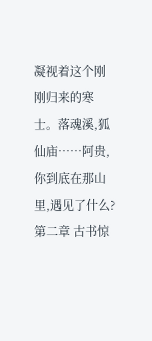凝视着这个刚刚归来的寒士。落魂溪,狐仙庙……阿贵,你到底在那山里,遇见了什么?
第二章 古书惊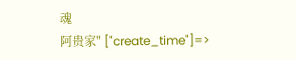魂
阿贵家" ["create_time"]=>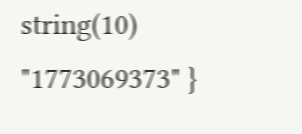string(10) "1773069373" }